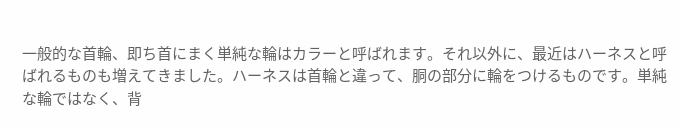一般的な首輪、即ち首にまく単純な輪はカラーと呼ばれます。それ以外に、最近はハーネスと呼ばれるものも増えてきました。ハーネスは首輪と違って、胴の部分に輪をつけるものです。単純な輪ではなく、背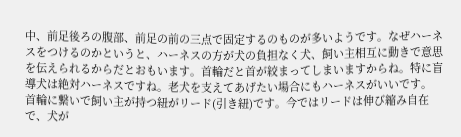中、前足後ろの腹部、前足の前の三点で固定するのものが多いようです。なぜハーネスをつけるのかというと、ハーネスの方が犬の負担なく犬、飼い主相互に動きで意思を伝えられるからだとおもいます。首輪だと首が絞まってしまいますからね。特に盲導犬は絶対ハーネスですね。老犬を支えてあげたい場合にもハーネスがいいです。
首輪に繋いで飼い主が持つ紐がリード(引き紐)です。今ではリードは伸び縮み自在で、犬が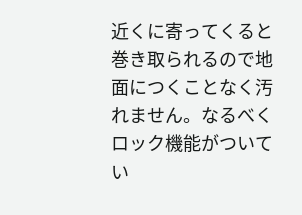近くに寄ってくると巻き取られるので地面につくことなく汚れません。なるべくロック機能がついてい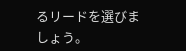るリードを選びましょう。